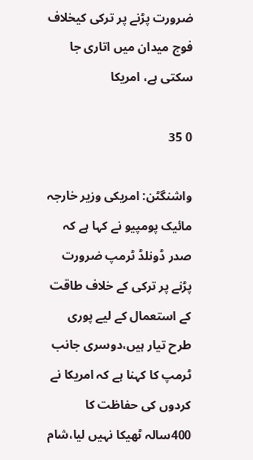ضرورت پڑنے پر ترکی کیخلاف فوج میدان میں اتاری جا سکتی ہے، امریکا

0 35

واشنگٹن: امریکی وزیر خارجہ مائیک پومپیو نے کہا ہے کہ صدر ڈونلڈ ٹرمپ ضرورت پڑنے پر ترکی کے خلاف طاقت کے استعمال کے لیے پوری طرح تیار ہیں،دوسری جانب ٹرمپ کا کہنا ہے کہ امریکا نے کردوں کی حفاظت کا 400سالہ ٹھیکا نہیں لیا،شام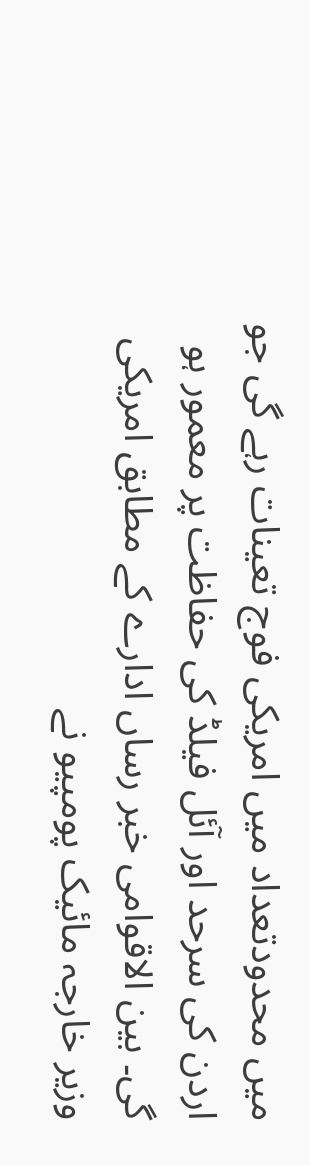میں محدودتعداد میں امریکی فوج تعینات رہے گی جو اردن کی سرحد اور آئل فیلڈ کی حفاظت پر معمور ہو گی۔ بین الاقوامی خبر رساں ادارے کے مطابق امریکی وزیر خارجہ مائیک پومپیو نے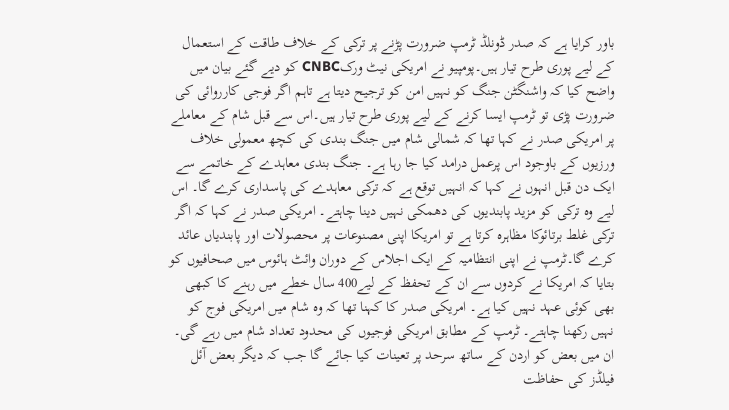باور کرایا ہے کہ صدر ڈونلڈ ٹرمپ ضرورت پڑنے پر ترکی کے خلاف طاقت کے استعمال کے لیے پوری طرح تیار ہیں۔پومپیو نے امریکی نیٹ ورکCNBC کو دیے گئے بیان میں واضح کیا کہ واشنگٹن جنگ کو نہیں امن کو ترجیح دیتا ہے تاہم اگر فوجی کارروائی کی ضرورت پڑی تو ٹرمپ ایسا کرنے کے لیے پوری طرح تیار ہیں۔اس سے قبل شام کے معاملے پر امریکی صدر نے کہا تھا کہ شمالی شام میں جنگ بندی کی کچھ معمولی خلاف ورزیوں کے باوجود اس پرعمل درامد کیا جا رہا ہے۔ جنگ بندی معاہدے کے خاتمے سے ایک دن قبل انہوں نے کہا کہ انہیں توقع ہے کہ ترکی معاہدے کی پاسداری کرے گا۔ اس لیے وہ ترکی کو مزید پابندیوں کی دھمکی نہیں دینا چاہتے۔ امریکی صدر نے کہا کہ اگر ترکی غلط برتائوکا مظاہرہ کرتا ہے تو امریکا اپنی مصنوعات پر محصولات اور پابندیاں عائد کرے گا۔ٹرمپ نے اپنی انتظامیہ کے ایک اجلاس کے دوران وائٹ ہائوس میں صحافیوں کو بتایا کہ امریکا نے کردوں سے ان کے تحفظ کے لیے400 سال خطے میں رہنے کا کبھی بھی کوئی عہد نہیں کیا ہے۔ امریکی صدر کا کہنا تھا کہ وہ شام میں امریکی فوج کو نہیں رکھنا چاہتے۔ ٹرمپ کے مطابق امریکی فوجیوں کی محدود تعداد شام میں رہے گی۔ ان میں بعض کو اردن کے ساتھ سرحد پر تعینات کیا جائے گا جب کہ دیگر بعض آئل فیلڈز کی حفاظت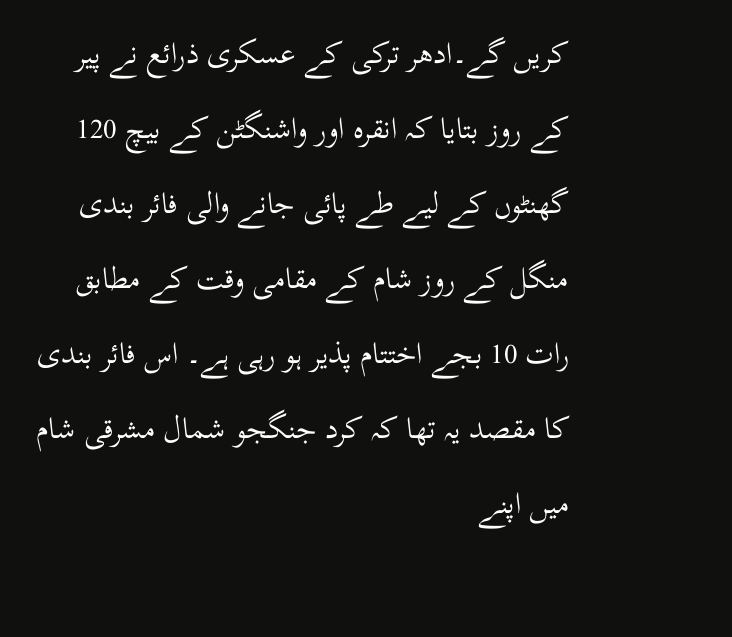کریں گے۔ادھر ترکی کے عسکری ذرائع نے پیر کے روز بتایا کہ انقرہ اور واشنگٹن کے بیچ 120 گھنٹوں کے لیے طے پائی جانے والی فائر بندی منگل کے روز شام کے مقامی وقت کے مطابق رات 10 بجے اختتام پذیر ہو رہی ہے۔ اس فائر بندی کا مقصد یہ تھا کہ کرد جنگجو شمال مشرقی شام میں اپنے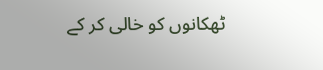ٹھکانوں کو خالی کر کے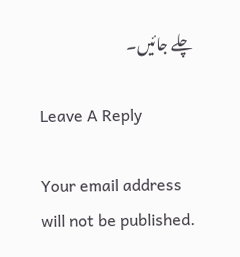چلے جائیں۔

Leave A Reply

Your email address will not be published.